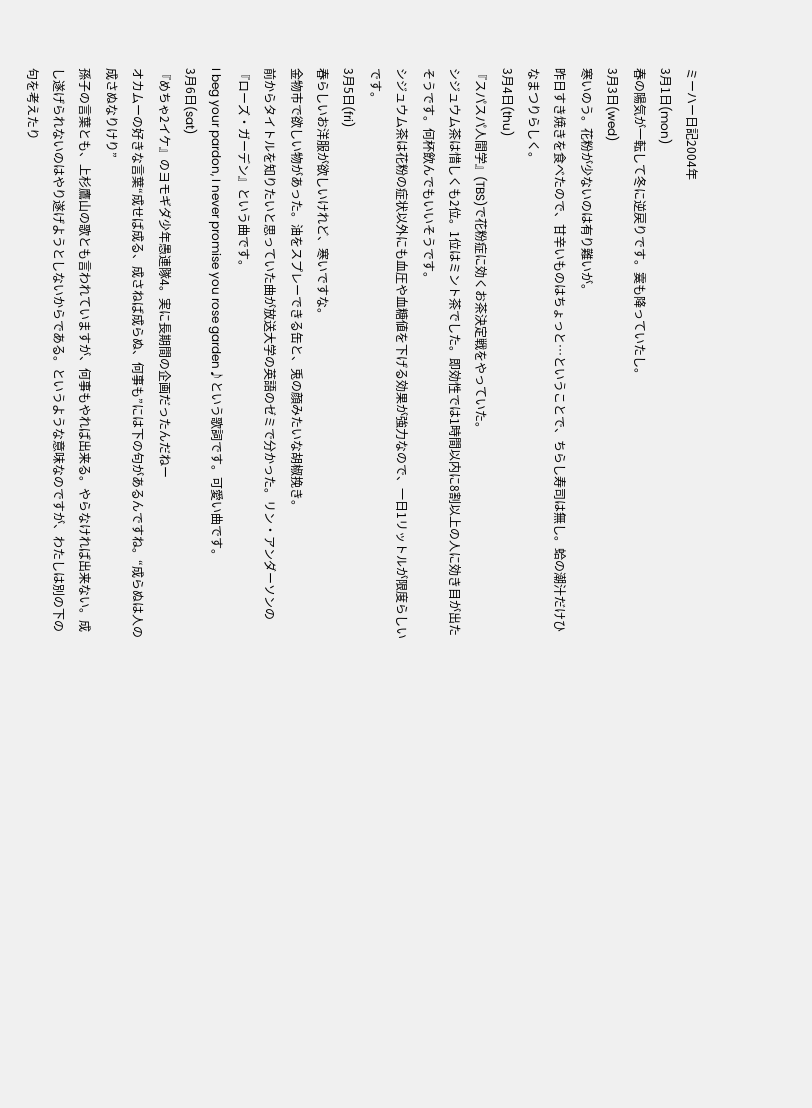ミーハー日記2004年
3月1日(mon)
春の陽気が一転して冬に逆戻りです。霙も降っていたし。
3月3日(wed)
寒いのう。花粉が少ないのは有り難いが。
昨日すき焼きを食べたので、甘辛いものはちょっと…ということで、ちらし寿司は無し。蛤の潮汁だけひなまつりらしく。
3月4日(thu)
『スパスパ人間学』(TBS)で花粉症に効くお茶決定戦をやっていた。
シジュウム茶は惜しくも2位。1位はミント茶でした。即効性では1時間以内に8割以上の人に効き目が出たそうです。何杯飲んでもいいそうです。
シジュウム茶は花粉の症状以外にも血圧や血糖値を下げる効果が強力なので、一日1リットルが限度らしいです。
3月5日(fri)
春らしいお洋服が欲しいけれど、寒いですな。
金物市で欲しい物があった。油をスプレーできる缶と、兎の顔みたいな胡椒挽き。
前からタイトルを知りたいと思っていた曲が放送大学の英語のゼミで分かった。リン・アンダーソンの『ローズ・ガーデン』という曲です。
I beg your pardon, I never promise you rose garden♪という歌詞です。可愛い曲です。
3月6日(sat)
『めちゃ2イケ』のヨモギダ少年愚連隊4。実に長期間の企画だったんだねー
オカムーの好きな言葉“成せば成る、成さねば成らぬ、何事も”には下の句があるんですね。“成らぬは人の成さぬなりけり”
孫子の言葉とも、上杉鷹山の歌とも言われていますが、何事もやれば出来る。やらなければ出来ない。成し遂げられないのはやり遂げようとしないからである。というような意味なのですが、わたしは別の下の句を考えたり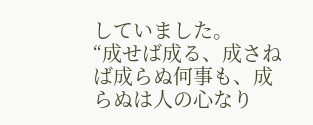していました。
“成せば成る、成さねば成らぬ何事も、成らぬは人の心なり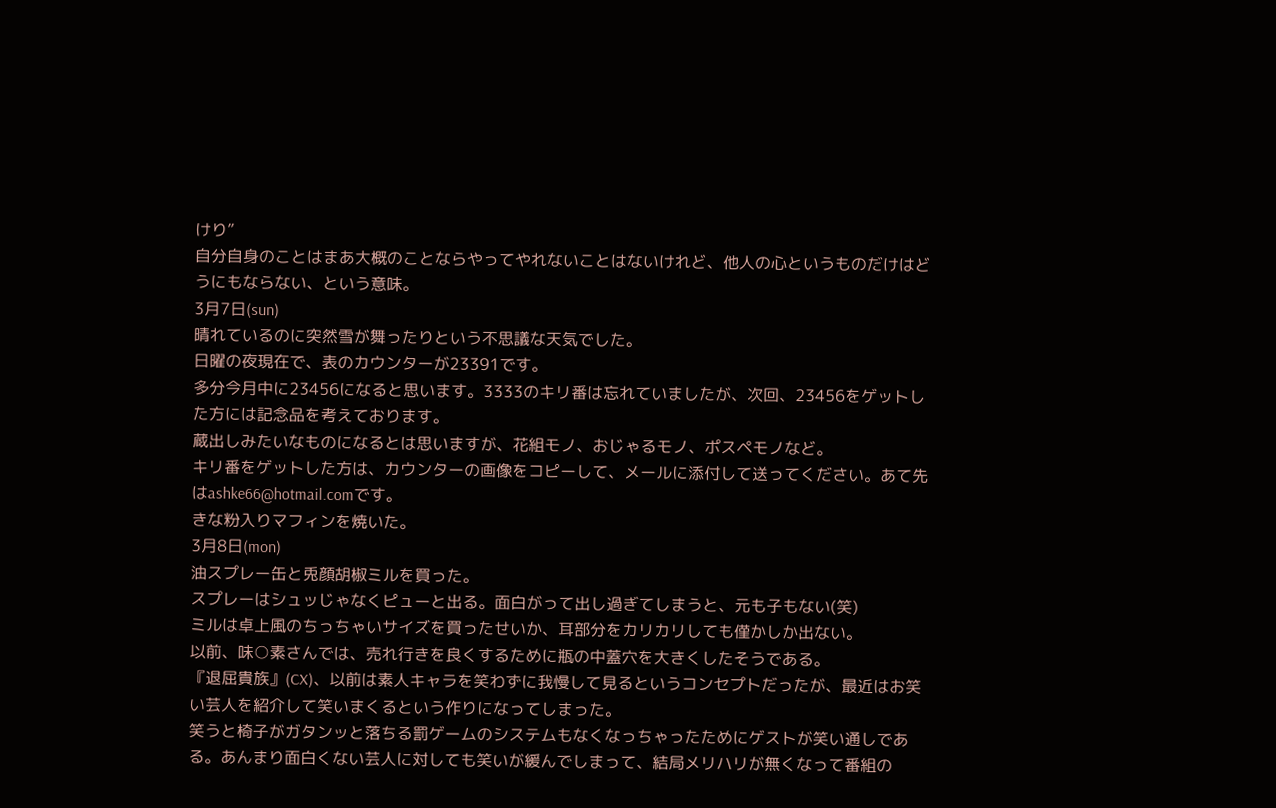けり”
自分自身のことはまあ大概のことならやってやれないことはないけれど、他人の心というものだけはどうにもならない、という意味。
3月7日(sun)
晴れているのに突然雪が舞ったりという不思議な天気でした。
日曜の夜現在で、表のカウンターが23391です。
多分今月中に23456になると思います。3333のキリ番は忘れていましたが、次回、23456をゲットした方には記念品を考えております。
蔵出しみたいなものになるとは思いますが、花組モノ、おじゃるモノ、ポスペモノなど。
キリ番をゲットした方は、カウンターの画像をコピーして、メールに添付して送ってください。あて先はashke66@hotmail.comです。
きな粉入りマフィンを焼いた。
3月8日(mon)
油スプレー缶と兎顔胡椒ミルを買った。
スプレーはシュッじゃなくピューと出る。面白がって出し過ぎてしまうと、元も子もない(笑)
ミルは卓上風のちっちゃいサイズを買ったせいか、耳部分をカリカリしても僅かしか出ない。
以前、味○素さんでは、売れ行きを良くするために瓶の中蓋穴を大きくしたそうである。
『退屈貴族』(CX)、以前は素人キャラを笑わずに我慢して見るというコンセプトだったが、最近はお笑い芸人を紹介して笑いまくるという作りになってしまった。
笑うと椅子がガタンッと落ちる罰ゲームのシステムもなくなっちゃったためにゲストが笑い通しである。あんまり面白くない芸人に対しても笑いが緩んでしまって、結局メリハリが無くなって番組の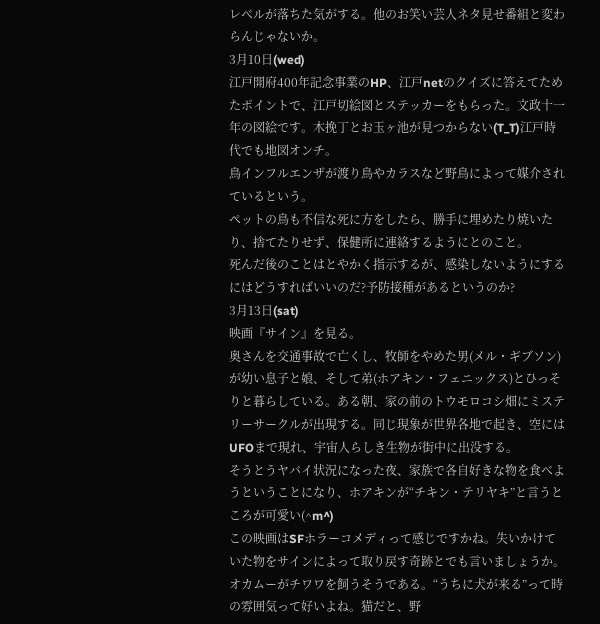レベルが落ちた気がする。他のお笑い芸人ネタ見せ番組と変わらんじゃないか。
3月10日(wed)
江戸開府400年記念事業のHP、江戸netのクイズに答えてためたポイントで、江戸切絵図とステッカーをもらった。文政十一年の図絵です。木挽丁とお玉ヶ池が見つからない(T_T)江戸時代でも地図オンチ。
鳥インフルエンザが渡り鳥やカラスなど野鳥によって媒介されているという。
ペットの鳥も不信な死に方をしたら、勝手に埋めたり焼いたり、捨てたりせず、保健所に連絡するようにとのこと。
死んだ後のことはとやかく指示するが、感染しないようにするにはどうすればいいのだ?予防接種があるというのか?
3月13日(sat)
映画『サイン』を見る。
奥さんを交通事故で亡くし、牧師をやめた男(メル・ギブソン)が幼い息子と娘、そして弟(ホアキン・フェニックス)とひっそりと暮らしている。ある朝、家の前のトウモロコシ畑にミステリーサークルが出現する。同じ現象が世界各地で起き、空にはUFOまで現れ、宇宙人らしき生物が街中に出没する。
そうとうヤバイ状況になった夜、家族で各自好きな物を食べようということになり、ホアキンが“チキン・テリヤキ”と言うところが可愛い(^m^)
この映画はSFホラーコメディって感じですかね。失いかけていた物をサインによって取り戻す奇跡とでも言いましょうか。
オカムーがチワワを飼うそうである。“うちに犬が来る”って時の雰囲気って好いよね。猫だと、野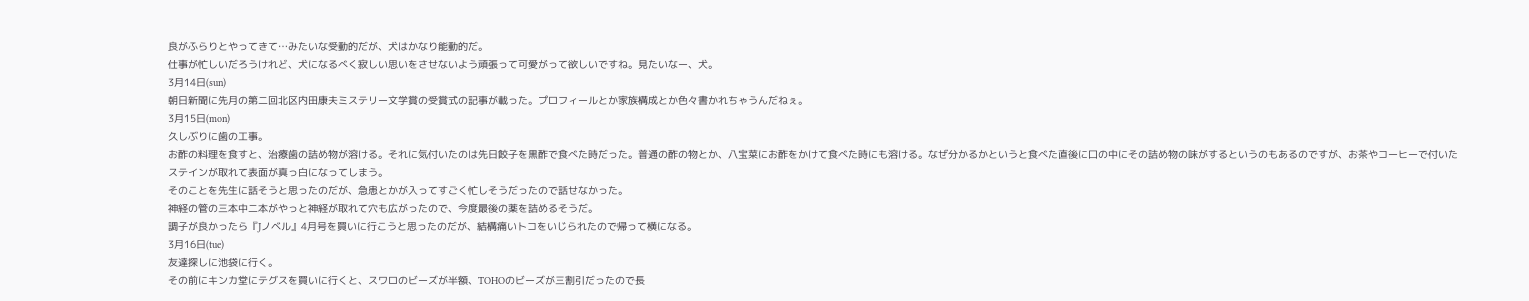良がふらりとやってきて…みたいな受動的だが、犬はかなり能動的だ。
仕事が忙しいだろうけれど、犬になるべく寂しい思いをさせないよう頑張って可愛がって欲しいですね。見たいなー、犬。
3月14日(sun)
朝日新聞に先月の第二回北区内田康夫ミステリー文学賞の受賞式の記事が載った。プロフィールとか家族構成とか色々書かれちゃうんだねぇ。
3月15日(mon)
久しぶりに歯の工事。
お酢の料理を食すと、治療歯の詰め物が溶ける。それに気付いたのは先日餃子を黒酢で食べた時だった。普通の酢の物とか、八宝菜にお酢をかけて食べた時にも溶ける。なぜ分かるかというと食べた直後に口の中にその詰め物の味がするというのもあるのですが、お茶やコーヒーで付いたステインが取れて表面が真っ白になってしまう。
そのことを先生に話そうと思ったのだが、急患とかが入ってすごく忙しそうだったので話せなかった。
神経の管の三本中二本がやっと神経が取れて穴も広がったので、今度最後の薬を詰めるそうだ。
調子が良かったら『Jノベル』4月号を買いに行こうと思ったのだが、結構痛いトコをいじられたので帰って横になる。
3月16日(tue)
友達探しに池袋に行く。
その前にキンカ堂にテグスを買いに行くと、スワロのビーズが半額、TOHOのビーズが三割引だったので長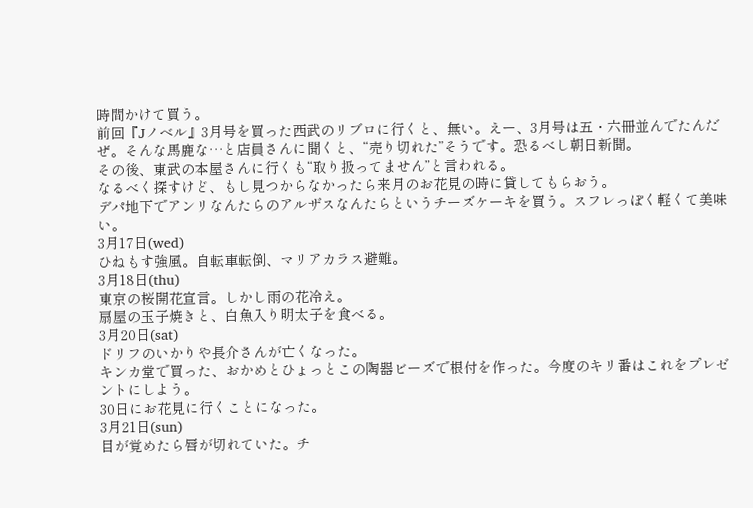時間かけて買う。
前回『Jノベル』3月号を買った西武のリブロに行くと、無い。えー、3月号は五・六冊並んでたんだぜ。そんな馬鹿な…と店員さんに聞くと、“売り切れた”そうです。恐るべし朝日新聞。
その後、東武の本屋さんに行くも“取り扱ってません”と言われる。
なるべく探すけど、もし見つからなかったら来月のお花見の時に貸してもらおう。
デパ地下でアンリなんたらのアルザスなんたらというチーズケーキを買う。スフレっぽく軽くて美味い。
3月17日(wed)
ひねもす強風。自転車転倒、マリアカラス避難。
3月18日(thu)
東京の桜開花宣言。しかし雨の花冷え。
扇屋の玉子焼きと、白魚入り明太子を食べる。
3月20日(sat)
ドリフのいかりや長介さんが亡くなった。
キンカ堂で買った、おかめとひょっとこの陶器ビーズで根付を作った。今度のキリ番はこれをプレゼントにしよう。
30日にお花見に行くことになった。
3月21日(sun)
目が覚めたら唇が切れていた。チ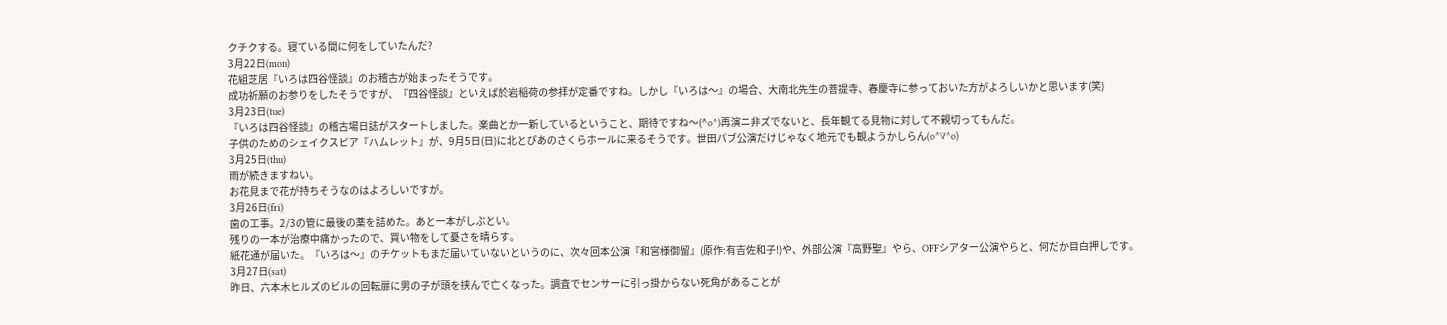クチクする。寝ている間に何をしていたんだ?
3月22日(mon)
花組芝居『いろは四谷怪談』のお稽古が始まったそうです。
成功祈願のお参りをしたそうですが、『四谷怪談』といえば於岩稲荷の参拝が定番ですね。しかし『いろは〜』の場合、大南北先生の菩提寺、春慶寺に参っておいた方がよろしいかと思います(笑)
3月23日(tue)
『いろは四谷怪談』の稽古場日誌がスタートしました。楽曲とか一新しているということ、期待ですね〜(^o^)再演ニ非ズでないと、長年観てる見物に対して不親切ってもんだ。
子供のためのシェイクスピア『ハムレット』が、9月5日(日)に北とぴあのさくらホールに来るそうです。世田パブ公演だけじゃなく地元でも観ようかしらん(o^∇^o)
3月25日(thu)
雨が続きますねい。
お花見まで花が持ちそうなのはよろしいですが。
3月26日(fri)
歯の工事。2/3の管に最後の薬を詰めた。あと一本がしぶとい。
残りの一本が治療中痛かったので、買い物をして憂さを晴らす。
紙花通が届いた。『いろは〜』のチケットもまだ届いていないというのに、次々回本公演『和宮様御留』(原作:有吉佐和子!)や、外部公演『高野聖』やら、OFFシアター公演やらと、何だか目白押しです。
3月27日(sat)
昨日、六本木ヒルズのビルの回転扉に男の子が頭を挟んで亡くなった。調査でセンサーに引っ掛からない死角があることが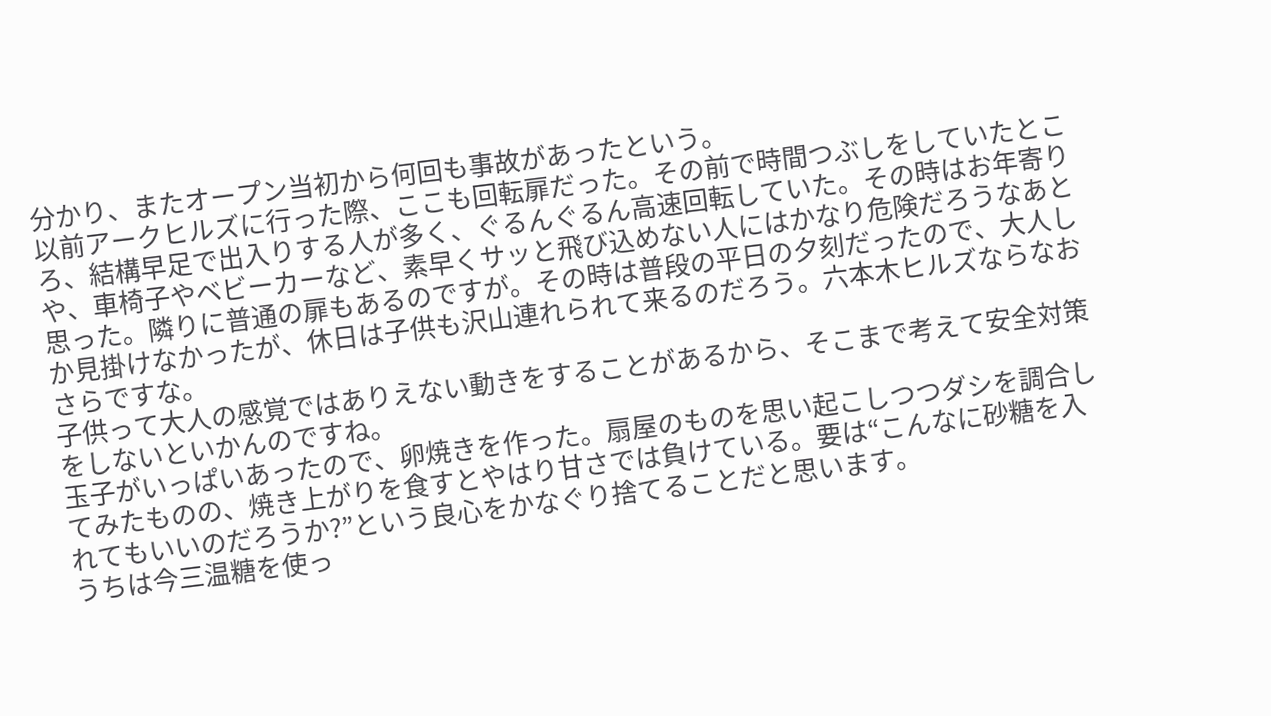分かり、またオープン当初から何回も事故があったという。
以前アークヒルズに行った際、ここも回転扉だった。その前で時間つぶしをしていたところ、結構早足で出入りする人が多く、ぐるんぐるん高速回転していた。その時はお年寄りや、車椅子やベビーカーなど、素早くサッと飛び込めない人にはかなり危険だろうなあと思った。隣りに普通の扉もあるのですが。その時は普段の平日の夕刻だったので、大人しか見掛けなかったが、休日は子供も沢山連れられて来るのだろう。六本木ヒルズならなおさらですな。
子供って大人の感覚ではありえない動きをすることがあるから、そこまで考えて安全対策をしないといかんのですね。
玉子がいっぱいあったので、卵焼きを作った。扇屋のものを思い起こしつつダシを調合してみたものの、焼き上がりを食すとやはり甘さでは負けている。要は“こんなに砂糖を入れてもいいのだろうか?”という良心をかなぐり捨てることだと思います。
うちは今三温糖を使っ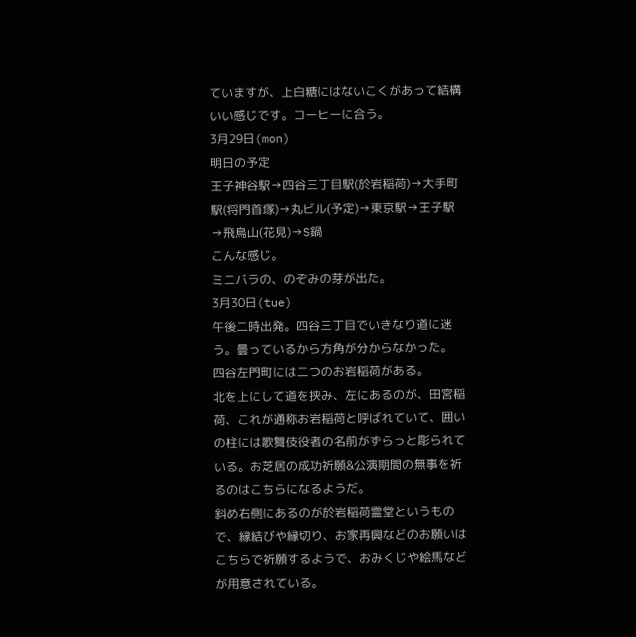ていますが、上白糖にはないこくがあって結構いい感じです。コーヒーに合う。
3月29日(mon)
明日の予定
王子神谷駅→四谷三丁目駅(於岩稲荷)→大手町駅(将門首塚)→丸ビル(予定)→東京駅→王子駅→飛鳥山(花見)→S鍋
こんな感じ。
ミニバラの、のぞみの芽が出た。
3月30日(tue)
午後二時出発。四谷三丁目でいきなり道に迷う。曇っているから方角が分からなかった。
四谷左門町には二つのお岩稲荷がある。
北を上にして道を挟み、左にあるのが、田宮稲荷、これが通称お岩稲荷と呼ばれていて、囲いの柱には歌舞伎役者の名前がずらっと彫られている。お芝居の成功祈願&公演期間の無事を祈るのはこちらになるようだ。
斜め右側にあるのが於岩稲荷霊堂というもので、縁結びや縁切り、お家再興などのお願いはこちらで祈願するようで、おみくじや絵馬などが用意されている。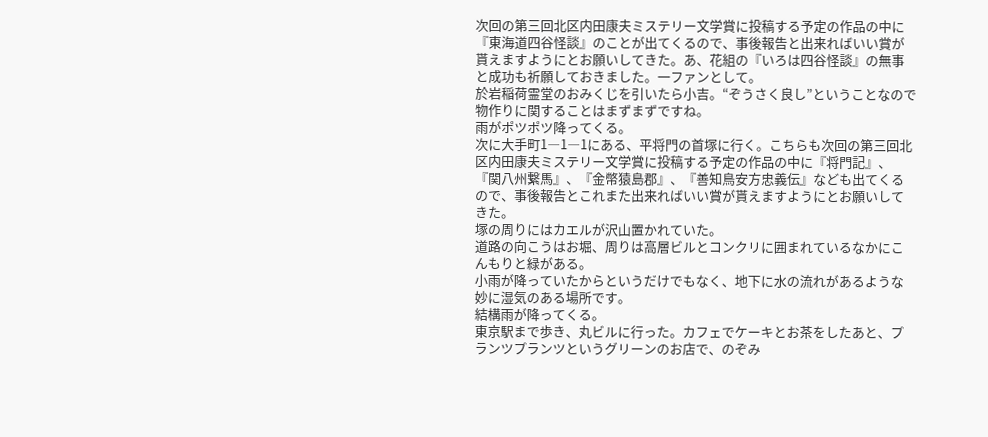次回の第三回北区内田康夫ミステリー文学賞に投稿する予定の作品の中に『東海道四谷怪談』のことが出てくるので、事後報告と出来ればいい賞が貰えますようにとお願いしてきた。あ、花組の『いろは四谷怪談』の無事と成功も祈願しておきました。一ファンとして。
於岩稲荷霊堂のおみくじを引いたら小吉。“ぞうさく良し”ということなので物作りに関することはまずまずですね。
雨がポツポツ降ってくる。
次に大手町1―1―1にある、平将門の首塚に行く。こちらも次回の第三回北区内田康夫ミステリー文学賞に投稿する予定の作品の中に『将門記』、『関八州繋馬』、『金幣猿島郡』、『善知鳥安方忠義伝』なども出てくるので、事後報告とこれまた出来ればいい賞が貰えますようにとお願いしてきた。
塚の周りにはカエルが沢山置かれていた。
道路の向こうはお堀、周りは高層ビルとコンクリに囲まれているなかにこんもりと緑がある。
小雨が降っていたからというだけでもなく、地下に水の流れがあるような妙に湿気のある場所です。
結構雨が降ってくる。
東京駅まで歩き、丸ビルに行った。カフェでケーキとお茶をしたあと、プランツプランツというグリーンのお店で、のぞみ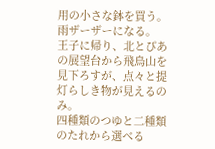用の小さな鉢を買う。
雨ザーザーになる。
王子に帰り、北とぴあの展望台から飛鳥山を見下ろすが、点々と提灯らしき物が見えるのみ。
四種類のつゆと二種類のたれから選べる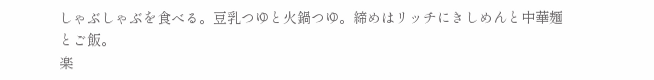しゃぶしゃぶを食べる。豆乳つゆと火鍋つゆ。締めはリッチにきしめんと中華麺とご飯。
楽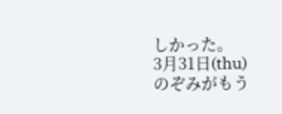しかった。
3月31日(thu)
のぞみがもう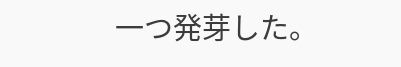一つ発芽した。